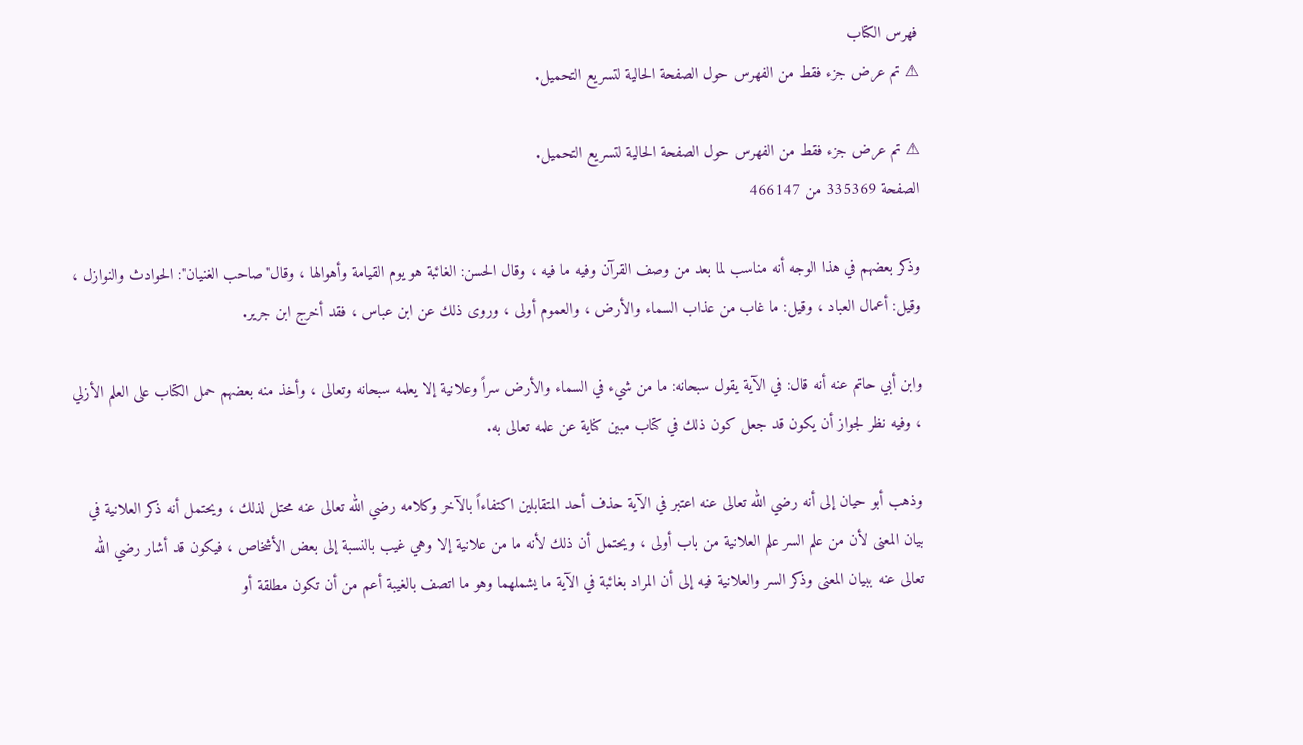فهرس الكتاب
⚠ تم عرض جزء فقط من الفهرس حول الصفحة الحالية لتسريع التحميل.

⚠ تم عرض جزء فقط من الفهرس حول الصفحة الحالية لتسريع التحميل.
الصفحة 335369 من 466147

وذكر بعضهم في هذا الوجه أنه مناسب لما بعد من وصف القرآن وفيه ما فيه ، وقال الحسن: الغائبة هو يوم القيامة وأهوالها ، وقال"صاحب الغنيان": الحوادث والنوازل ، وقيل: أعمال العباد ، وقيل: ما غاب من عذاب السماء والأرض ، والعموم أولى ، وروى ذلك عن ابن عباس ، فقد أخرج ابن جرير.

وابن أبي حاتم عنه أنه قال: في الآية يقول سبحانه: ما من شيء في السماء والأرض سراً وعلانية إلا يعلمه سبحانه وتعالى ، وأخذ منه بعضهم حمل الكتاب على العلم الأزلي ، وفيه نظر لجواز أن يكون قد جعل كون ذلك في كتاب مبين كناية عن علمه تعالى به.

وذهب أبو حيان إلى أنه رضي الله تعالى عنه اعتبر في الآية حذف أحد المتقابلين اكتفاءاً بالآخر وكلامه رضي الله تعالى عنه محتل لذلك ، ويحتمل أنه ذكر العلانية في بيان المعنى لأن من علم السر علم العلانية من باب أولى ، ويحتمل أن ذلك لأنه ما من علانية إلا وهي غيب بالنسبة إلى بعض الأشخاص ، فيكون قد أشار رضي الله تعالى عنه ببيان المعنى وذكر السر والعلانية فيه إلى أن المراد بغائبة في الآية ما يشملهما وهو ما اتصف بالغيبة أعم من أن تكون مطلقة أو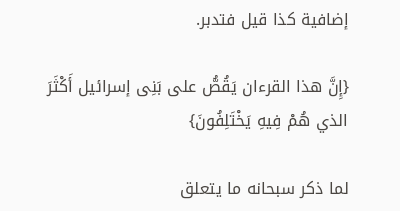إضافية كذا قيل فتدبر.

{إِنَّ هذا القرءان يَقُصُّ على بَنِى إسرائيل أَكْثَرَ الذي هُمْ فِيهِ يَخْتَلِفُونَ}

لما ذكر سبحانه ما يتعلق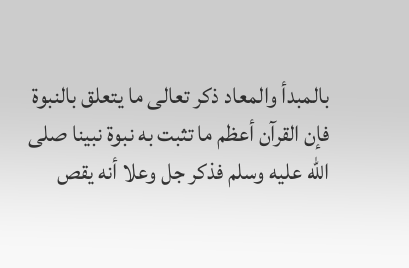بالمبدأ والمعاد ذكر تعالى ما يتعلق بالنبوة فإن القرآن أعظم ما تثبت به نبوة نبينا صلى الله عليه وسلم فذكر جل وعلا أنه يقص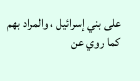على بني إسرائيل ، والمراد بهم كما روي عن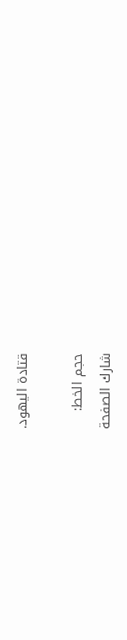قتادة اليهود.

حجم الخط:
شارك الصفحة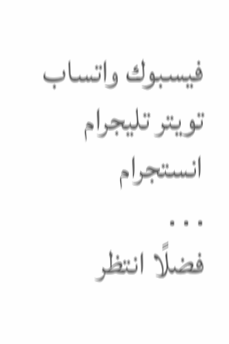فيسبوك واتساب تويتر تليجرام انستجرام
. . .
فضلًا انتظر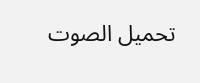تحميل الصوت